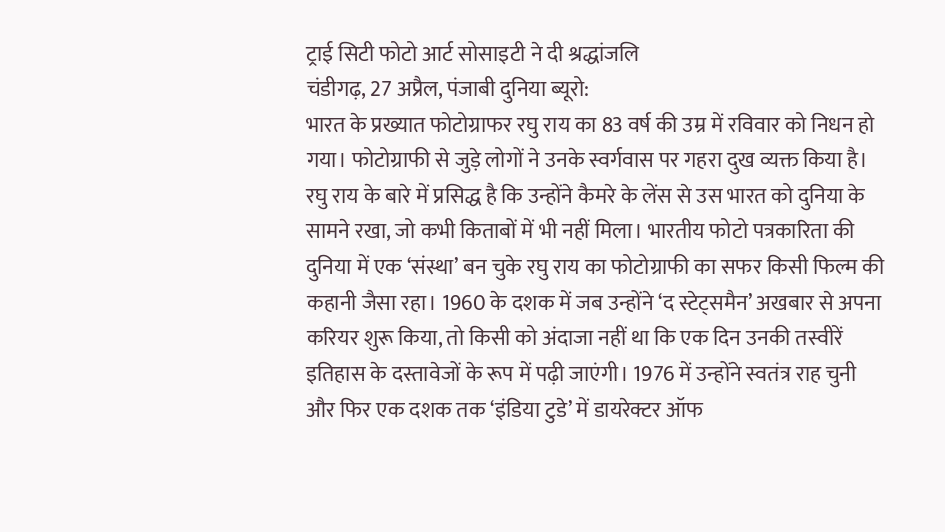ट्राई सिटी फोटो आर्ट सोसाइटी ने दी श्रद्धांजलि
चंडीगढ़, 27 अप्रैल, पंजाबी दुनिया ब्यूरो:
भारत के प्रख्यात फोटोग्राफर रघु राय का 83 वर्ष की उम्र में रविवार को निधन हो गया। फोटोग्राफी से जुड़े लोगों ने उनके स्वर्गवास पर गहरा दुख व्यक्त किया है। रघु राय के बारे में प्रसिद्ध है कि उन्होंने कैमरे के लेंस से उस भारत को दुनिया के सामने रखा, जो कभी किताबों में भी नहीं मिला। भारतीय फोटो पत्रकारिता की दुनिया में एक ‘संस्था’ बन चुके रघु राय का फोटोग्राफी का सफर किसी फिल्म की कहानी जैसा रहा। 1960 के दशक में जब उन्होंने ‘द स्टेट्समैन’ अखबार से अपना करियर शुरू किया, तो किसी को अंदाजा नहीं था कि एक दिन उनकी तस्वीरें इतिहास के दस्तावेजों के रूप में पढ़ी जाएंगी। 1976 में उन्होंने स्वतंत्र राह चुनी और फिर एक दशक तक ‘इंडिया टुडे’ में डायरेक्टर ऑफ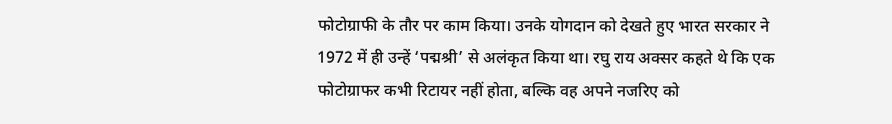फोटोग्राफी के तौर पर काम किया। उनके योगदान को देखते हुए भारत सरकार ने 1972 में ही उन्हें ‘पद्मश्री’ से अलंकृत किया था। रघु राय अक्सर कहते थे कि एक फोटोग्राफर कभी रिटायर नहीं होता, बल्कि वह अपने नजरिए को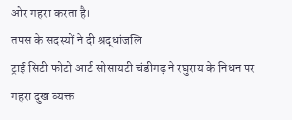ओर गहरा करता है।
तपस के सदस्यों ने दी श्रद्धांजलि
ट्राई सिटी फोटो आर्ट सोसायटी चंडीगढ़ ने रघुराय के निधन पर गहरा दुख व्यक्त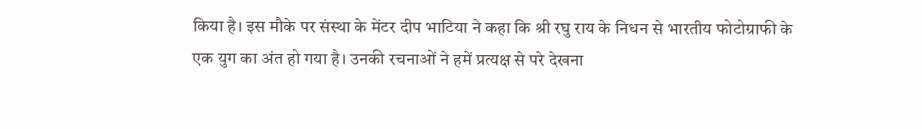किया है। इस मौके पर संस्था के मेंटर दीप भाटिया ने कहा कि श्री रघु राय के निधन से भारतीय फोटोग्राफी के एक युग का अंत हो गया है। उनकी रचनाओं ने हमें प्रत्यक्ष से परे देखना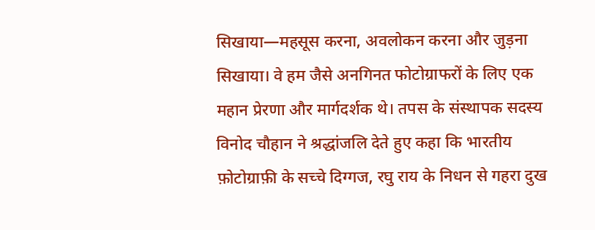सिखाया—महसूस करना, अवलोकन करना और जुड़ना सिखाया। वे हम जैसे अनगिनत फोटोग्राफरों के लिए एक महान प्रेरणा और मार्गदर्शक थे। तपस के संस्थापक सदस्य विनोद चौहान ने श्रद्धांजलि देते हुए कहा कि भारतीय फ़ोटोग्राफ़ी के सच्चे दिग्गज, रघु राय के निधन से गहरा दुख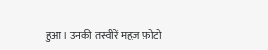हुआ। उनकी तस्वीरें महज़ फ़ोटो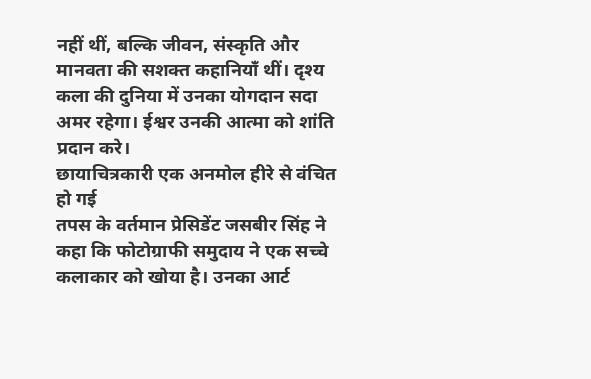नहीं थीं, बल्कि जीवन, संस्कृति और मानवता की सशक्त कहानियाँ थीं। दृश्य कला की दुनिया में उनका योगदान सदा अमर रहेगा। ईश्वर उनकी आत्मा को शांति प्रदान करे।
छायाचित्रकारी एक अनमोल हीरे से वंचित हो गई
तपस के वर्तमान प्रेसिडेंट जसबीर सिंह ने कहा कि फोटोग्राफी समुदाय ने एक सच्चे कलाकार को खोया है। उनका आर्ट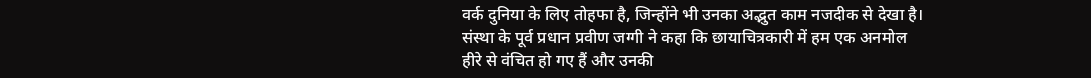वर्क दुनिया के लिए तोहफा है, जिन्होंने भी उनका अद्भुत काम नजदीक से देखा है। संस्था के पूर्व प्रधान प्रवीण जग्गी ने कहा कि छायाचित्रकारी में हम एक अनमोल हीरे से वंचित हो गए हैं और उनकी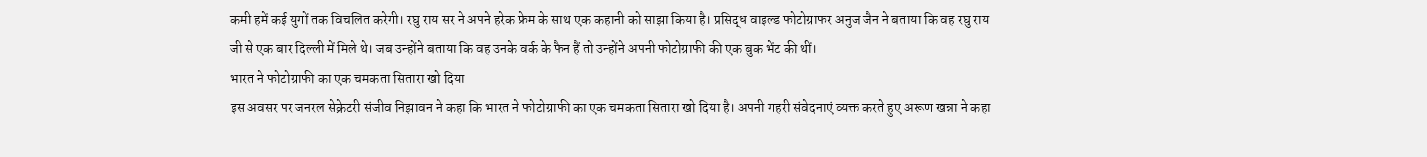कमी हमें कई युगों तक विचलित करेगी। रघु राय सर ने अपने हरेक फ्रेम के साथ एक कहानी को साझा किया है। प्रसिद्ध वाइल्ड फोटोग्राफर अनुज जैन ने बताया कि वह रघु राय जी से एक बार दिल्ली में मिले थे। जब उन्होंने बताया कि वह उनके वर्क के फैन हैं तो उन्होंने अपनी फोटोग्राफी की एक बुक भेंट की थीं।
भारत ने फोटोग्राफी का एक चमकता सितारा खो दिया
इस अवसर पर जनरल सेक्रेटरी संजीव निझावन ने कहा कि भारत ने फोटोग्राफी का एक चमकता सितारा खो दिया है। अपनी गहरी संवेदनाएं व्यक्त करते हुए अरूण खन्ना ने कहा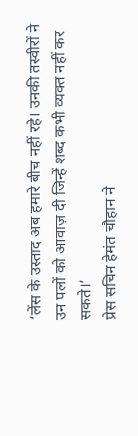‘लेंस के उस्ताद अब हमारे बीच नहीं रहे। उनकी तस्वीरों ने उन पलों को आवाज़ दी जिन्हें शब्द कभी व्यक्त नहीं कर सकते।’
प्रेस सचिन हेमंत चौहान ने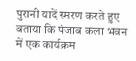पुरानी यादें स्मरण करते हुए बताया कि पंजाब कला भवन में एक कार्यक्रम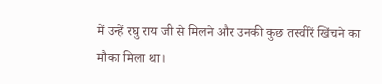में उन्हें रघु राय जी से मिलने और उनकी कुछ तस्वीरें खिंचने का मौका मिला था।